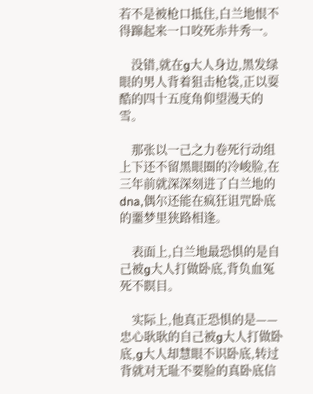若不是被枪口抵住,白兰地恨不得蹿起来一口咬死赤井秀一。

    没错,就在g大人身边,黑发绿眼的男人背着狙击枪袋,正以耍酷的四十五度角仰望漫天的雪。

    那张以一己之力卷死行动组上下还不留黑眼圈的冷峻脸,在三年前就深深刻进了白兰地的dna,偶尔还能在疯狂诅咒卧底的噩梦里狭路相逢。

    表面上,白兰地最恐惧的是自己被g大人打做卧底,背负血冤死不瞑目。

    实际上,他真正恐惧的是——忠心耿耿的自己被g大人打做卧底,g大人却慧眼不识卧底,转过背就对无耻不要脸的真卧底信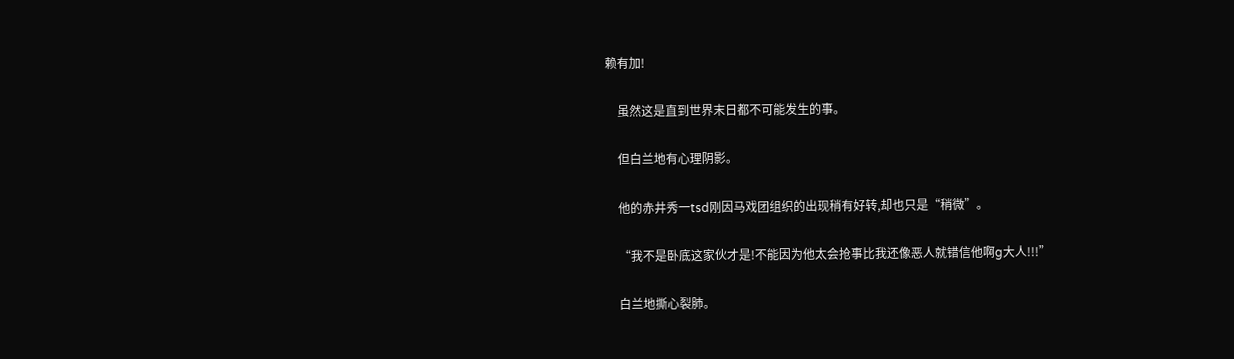赖有加!

    虽然这是直到世界末日都不可能发生的事。

    但白兰地有心理阴影。

    他的赤井秀一tsd刚因马戏团组织的出现稍有好转,却也只是“稍微”。

    “我不是卧底这家伙才是!不能因为他太会抢事比我还像恶人就错信他啊g大人!!!”

    白兰地撕心裂肺。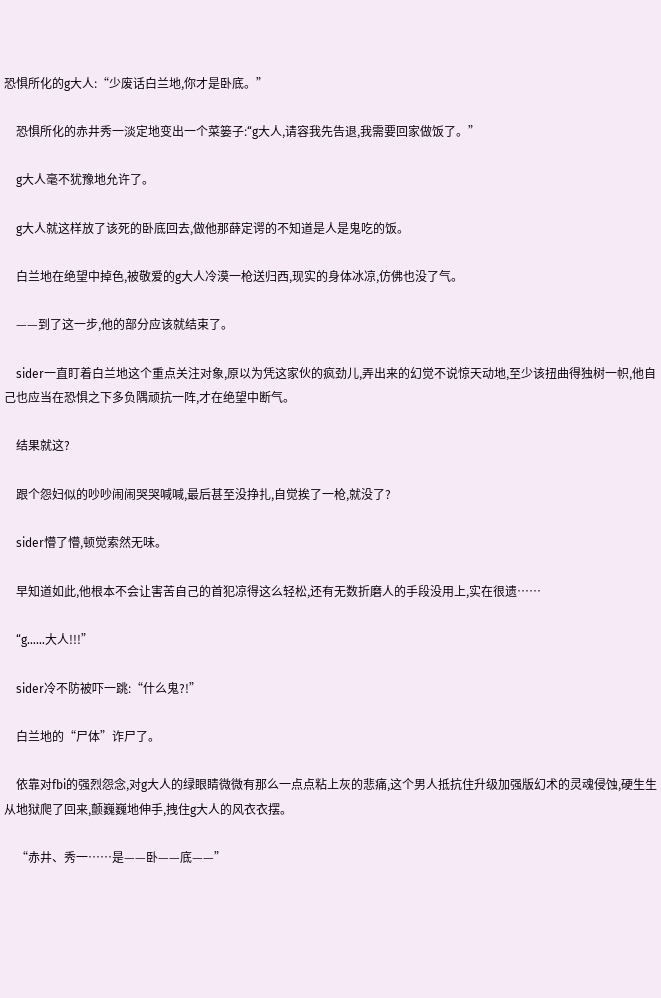恐惧所化的g大人:“少废话白兰地,你才是卧底。”

    恐惧所化的赤井秀一淡定地变出一个菜篓子:“g大人,请容我先告退,我需要回家做饭了。”

    g大人毫不犹豫地允许了。

    g大人就这样放了该死的卧底回去,做他那薛定谔的不知道是人是鬼吃的饭。

    白兰地在绝望中掉色,被敬爱的g大人冷漠一枪送归西,现实的身体冰凉,仿佛也没了气。

    ——到了这一步,他的部分应该就结束了。

    sider一直盯着白兰地这个重点关注对象,原以为凭这家伙的疯劲儿,弄出来的幻觉不说惊天动地,至少该扭曲得独树一帜,他自己也应当在恐惧之下多负隅顽抗一阵,才在绝望中断气。

    结果就这?

    跟个怨妇似的吵吵闹闹哭哭喊喊,最后甚至没挣扎,自觉挨了一枪,就没了?

    sider懵了懵,顿觉索然无味。

    早知道如此,他根本不会让害苦自己的首犯凉得这么轻松,还有无数折磨人的手段没用上,实在很遗……

    “g……大人!!!”

    sider冷不防被吓一跳:“什么鬼?!”

    白兰地的“尸体”诈尸了。

    依靠对fbi的强烈怨念,对g大人的绿眼睛微微有那么一点点粘上灰的悲痛,这个男人抵抗住升级加强版幻术的灵魂侵蚀,硬生生从地狱爬了回来,颤巍巍地伸手,拽住g大人的风衣衣摆。

    “赤井、秀一……是——卧——底——”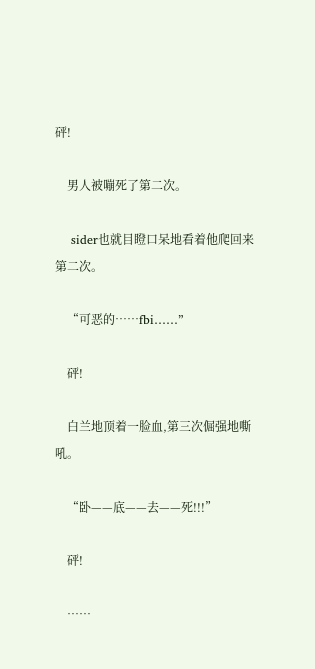砰!

    男人被嘣死了第二次。

    sider也就目瞪口呆地看着他爬回来第二次。

    “可恶的……fbi……”

    砰!

    白兰地顶着一脸血,第三次倔强地嘶吼。

    “卧——底——去——死!!!”

    砰!

    ……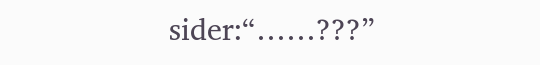sider:“……???”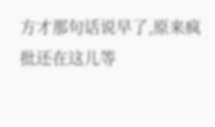方才那句话说早了,原来疯批还在这儿等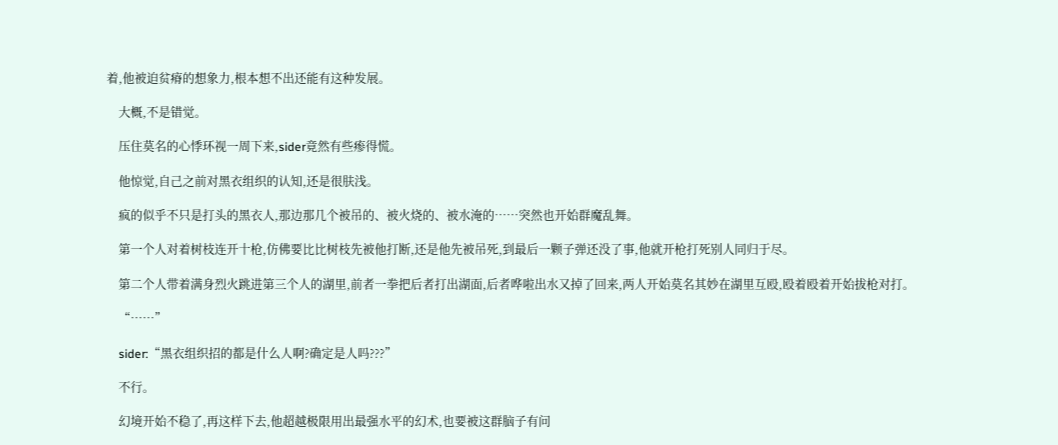着,他被迫贫瘠的想象力,根本想不出还能有这种发展。

    大概,不是错觉。

    压住莫名的心悸环视一周下来,sider竟然有些瘆得慌。

    他惊觉,自己之前对黑衣组织的认知,还是很肤浅。

    疯的似乎不只是打头的黑衣人,那边那几个被吊的、被火烧的、被水淹的……突然也开始群魔乱舞。

    第一个人对着树枝连开十枪,仿佛要比比树枝先被他打断,还是他先被吊死,到最后一颗子弹还没了事,他就开枪打死别人同归于尽。

    第二个人带着满身烈火跳进第三个人的湖里,前者一拳把后者打出湖面,后者哗啦出水又掉了回来,两人开始莫名其妙在湖里互殴,殴着殴着开始拔枪对打。

    “……”

    sider:“黑衣组织招的都是什么人啊?确定是人吗???”

    不行。

    幻境开始不稳了,再这样下去,他超越极限用出最强水平的幻术,也要被这群脑子有问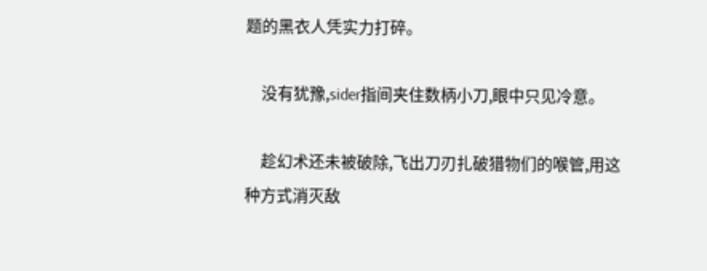题的黑衣人凭实力打碎。

    没有犹豫,sider指间夹住数柄小刀,眼中只见冷意。

    趁幻术还未被破除,飞出刀刃扎破猎物们的喉管,用这种方式消灭敌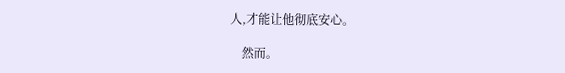人,才能让他彻底安心。

    然而。